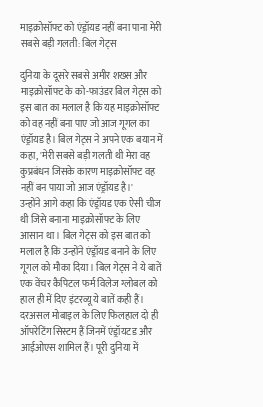माइक्रोसॉफ्ट को एंड्रॉयड नहीं बना पाना मेरी सबसे बड़ी गलती: बिल गेट्स

दुनिया के दूसरे सबसे अमीर शख्स और माइक्रोसॉफ्ट के को-फाउंडर बिल गेट्स को इस बात का मलाल है कि यह माइक्रोसॉफ्ट को वह नहीं बना पाए जो आज गूगल का एंड्रॉयड है। बिल गेट्स ने अपने एक बयान में कहा, 'मेरी सबसे बड़ी गलती थी मेरा वह कुप्रबंधन जिसके कारण माइक्रोसॉफ्ट वह नहीं बन पाया जो आज एंड्रॉयड है।'
उन्होंने आगे कहा कि एंड्रॉयड एक ऐसी चीज थी जिसे बनाना माइक्रोसॉफ्ट के लिए आसान था। बिल गेट्स को इस बात को मलाल है कि उन्होंने एंड्रॉयड बनाने के लिए गूगल को मौका दिया। बिल गेट्स ने ये बातें एक वेंचर कैपिटल फर्म विलेज ग्लोबल को हाल ही में दिए इंटरव्यू ये बातें कही हैं।
दरअसल मोबाइल के लिए फिलहाल दो ही ऑपरेटिंग सिस्टम हैं जिनमें एंड्रॉयटड और आईओएस शामिल हैं। पूरी दुनिया में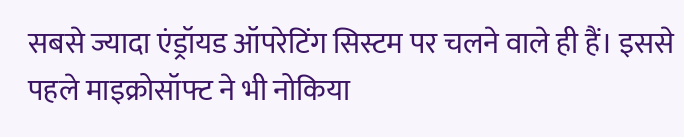सबसे ज्यादा एंड्रॉयड ऑपरेटिंग सिस्टम पर चलने वाले ही हैं। इससे पहले माइक्रोसॉफ्ट ने भी नोकिया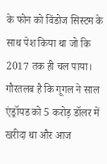के फोन को विंडोज सिस्टम के साथ पेश किया था जो कि 2017 तक ही चल पाया।
गौरतलब है कि गूगल ने साल एंड्रॉयड को 5 करोड़ डॉलर में खरीदा था और आज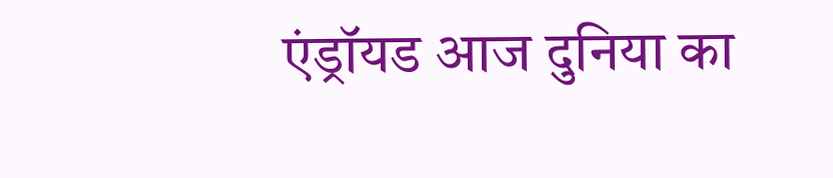एंड्रॉयड आज दुनिया का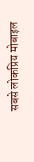सबसे लोकप्रिय मोबाइल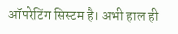ऑपरेटिंग सिस्टम है। अभी हाल ही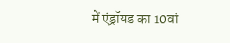में एंड्रॉयड का 10वां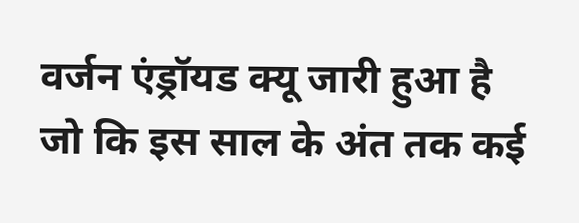वर्जन एंड्रॉयड क्यू जारी हुआ है जो कि इस साल के अंत तक कई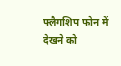फ्लैगशिप फोन में देखने को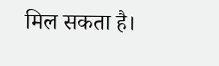मिल सकता है।